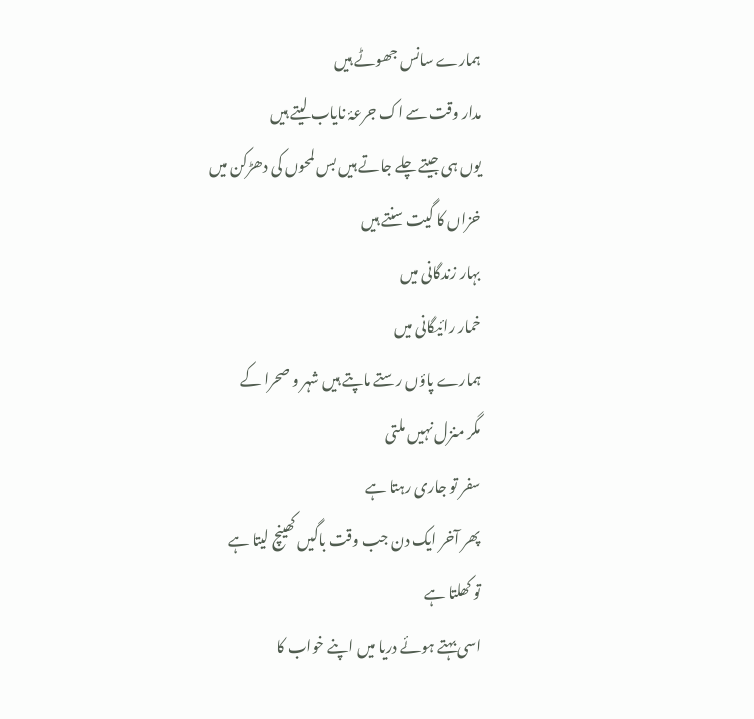ہمارے سانس جھوٹے ہیں
مدار وقت سے اک جرعۂ نایاب لیتے ہیں
یوں ہی جیتے چلے جاتے ہیں بس لمحوں کی دھڑکن میں
خزاں کا گیت سنتے ہیں
بہار زندگانی میں
خمار رائیگانی میں
ہمارے پاؤں رستے ماپتے ہیں شہر و صحرا کے
مگر منزل نہیں ملتی
سفر تو جاری رہتا ہے
پھر آخر ایک دن جب وقت باگیں کھینچ لیتا ہے
تو کھلتا ہے
اسی بہتے ہوئے دریا میں اپنے خواب کا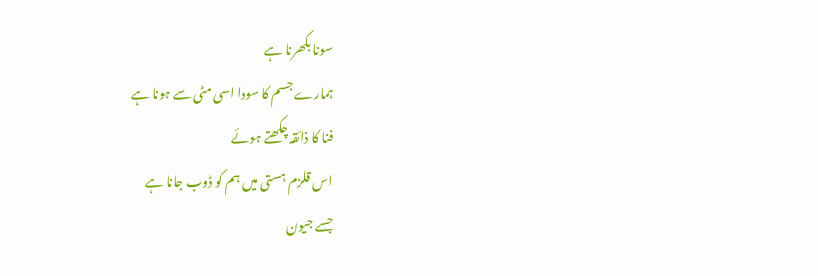سونا بکھرنا ہے
ہمارے جسم کا سودا اسی مٹی سے ہونا ہے
فنا کا ذائقہ چکھتے ہوئے
اس قلزم ہستی میں ہم کو ڈوب جانا ہے
جسے جیون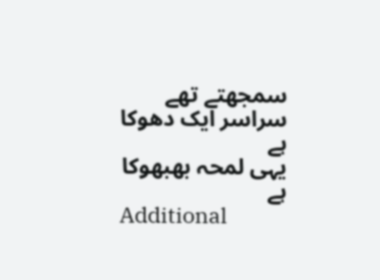سمجھتے تھے سراسر ایک دھوکا ہے
یہی لمحہ بھبھوکا ہے
Additional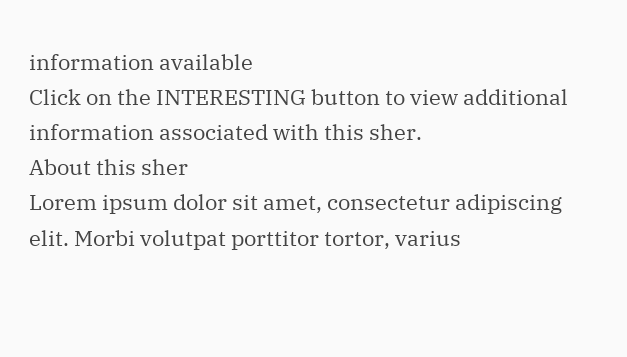information available
Click on the INTERESTING button to view additional information associated with this sher.
About this sher
Lorem ipsum dolor sit amet, consectetur adipiscing elit. Morbi volutpat porttitor tortor, varius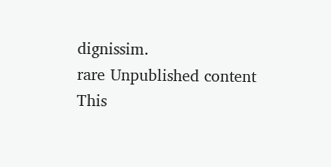dignissim.
rare Unpublished content
This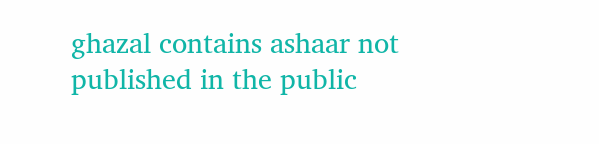ghazal contains ashaar not published in the public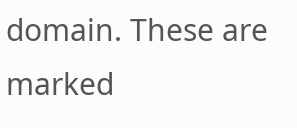domain. These are marked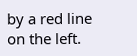by a red line on the left.